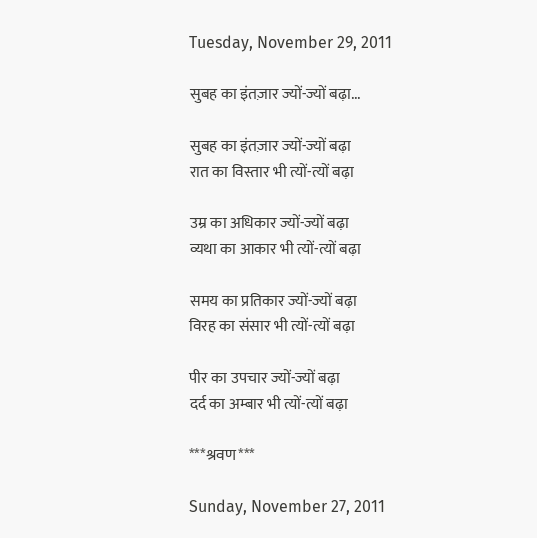Tuesday, November 29, 2011

सुबह का इंतज़ार ज्यों-ज्यों बढ़ा...

सुबह का इंतज़ार ज्यों-ज्यों बढ़ा
रात का विस्तार भी त्यों-त्यों बढ़ा

उम्र का अधिकार ज्यों-ज्यों बढ़ा
व्यथा का आकार भी त्यों-त्यों बढ़ा

समय का प्रतिकार ज्यों-ज्यों बढ़ा
विरह का संसार भी त्यों-त्यों बढ़ा

पीर का उपचार ज्यों-ज्यों बढ़ा
दर्द का अम्बार भी त्यों-त्यों बढ़ा

***श्रवण***

Sunday, November 27, 2011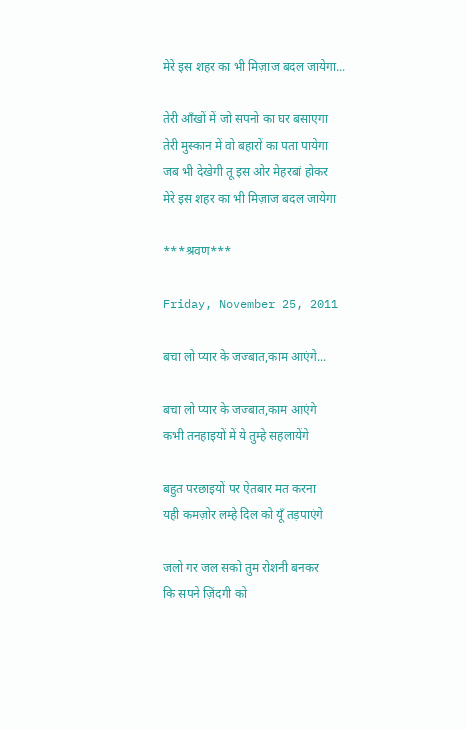मेरे इस शहर का भी मिज़ाज बदल जायेगा...

तेरी आँखों में जो सपनो का घर बसाएगा
तेरी मुस्कान में वो बहारों का पता पायेगा
जब भी देखेगी तू इस ओर मेहरबां होकर
मेरे इस शहर का भी मिज़ाज बदल जायेगा

***श्रवण***

Friday, November 25, 2011

बचा लो प्यार के जज्बात,काम आएंगे...

बचा लो प्यार के जज्बात,काम आएंगे
कभी तनहाइयों में ये तुम्हे सहलायेंगे

बहुत परछाइयों पर ऐतबार मत करना
यही कमज़ोर लम्हे दिल को यूँ तड़पाएंगे

जलो गर जल सको तुम रोशनी बनकर
कि सपने ज़िंदगी को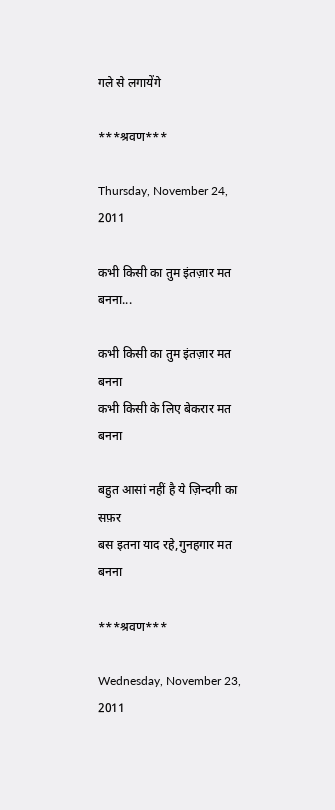गले से लगायेंगे

***श्रवण***

Thursday, November 24, 2011

कभी किसी का तुम इंतज़ार मत बनना...

कभी किसी का तुम इंतज़ार मत बनना
कभी किसी के लिए बेकरार मत बनना

बहुत आसां नहीं है ये ज़िन्दगी का सफ़र
बस इतना याद रहे,गुनहगार मत बनना

***श्रवण***

Wednesday, November 23, 2011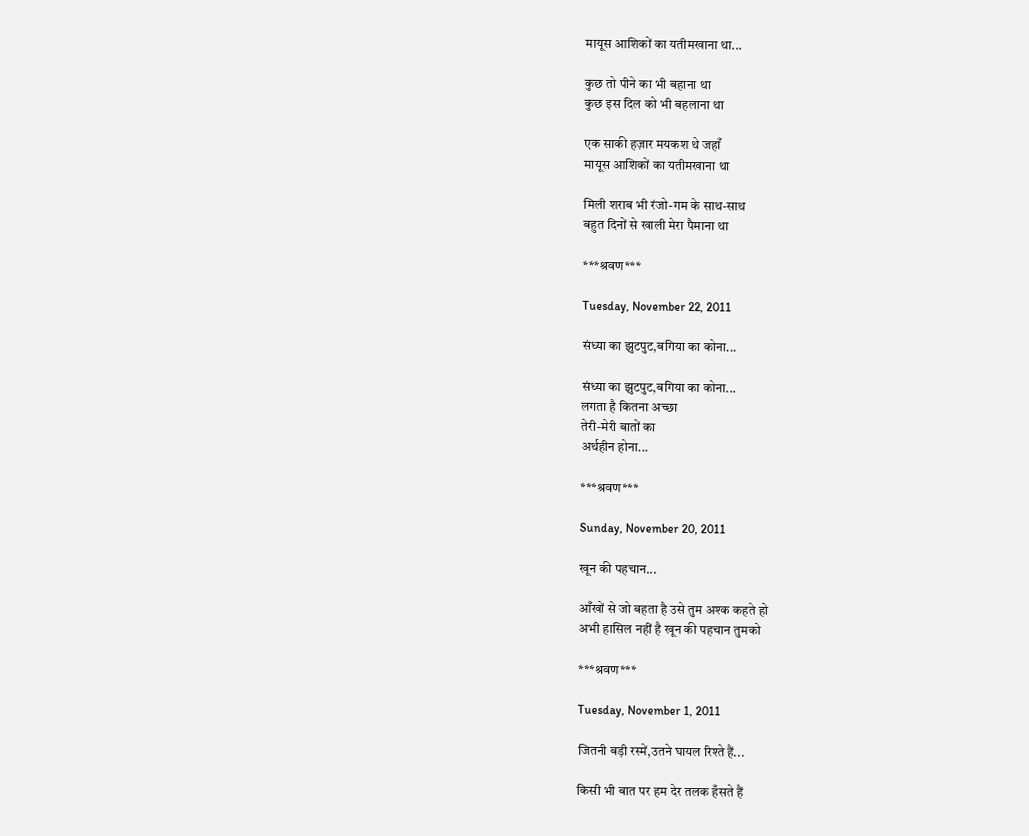मायूस आशिकों का यतीमखाना था...

कुछ तो पीने का भी बहाना था
कुछ इस दिल को भी बहलाना था

एक साकी हज़ार मयकश थे जहाँ
मायूस आशिकों का यतीमखाना था

मिली शराब भी रंजो-गम के साथ-साथ
बहुत दिनों से खाली मेरा पैमाना था

***श्रवण***

Tuesday, November 22, 2011

संध्या का झुटपुट,बगिया का कोना...

संध्या का झुटपुट,बगिया का कोना...
लगता है कितना अच्छा
तेरी-मेरी बातों का
अर्थहीन होना...

***श्रवण***

Sunday, November 20, 2011

खून की पहचान...

आँखों से जो बहता है उसे तुम अश्क कहते हो
अभी हासिल नहीं है खून की पहचान तुमको

***श्रवण***

Tuesday, November 1, 2011

जितनी बड़ी रस्में,उतने घायल रिश्ते हैं...

किसी भी बात पर हम देर तलक हँसते हैं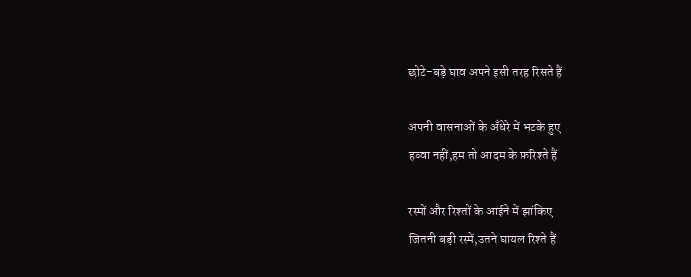छोटे-बड़े घाव अपने इसी तरह रिसते हैं

अपनी वासनाओं के अँधेरे में भटके हुए
हव्वा नहीं,हम तो आदम के फ़रिश्ते हैं

रस्मों और रिश्तों के आईने में झांकिए
जितनी बड़ी रस्में,उतने घायल रिश्ते हैं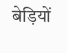बेड़ियों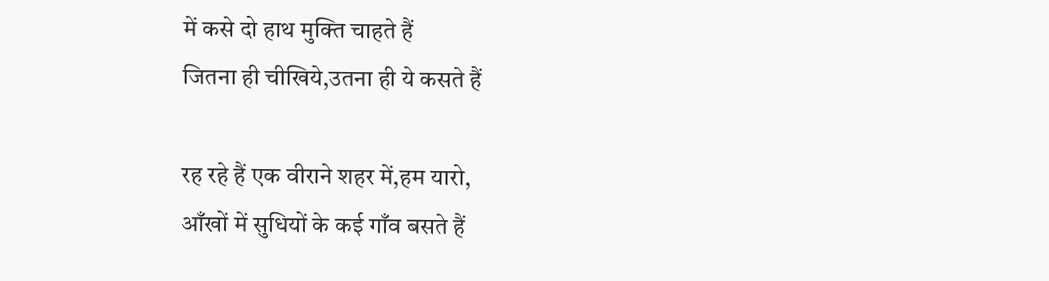में कसे दो हाथ मुक्ति चाहते हैं
जितना ही चीखिये,उतना ही ये कसते हैं

रह रहे हैं एक वीराने शहर में,हम यारो,
आँखों में सुधियों के कई गाँव बसते हैं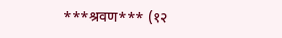***श्रवण*** (१२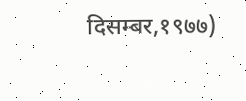दिसम्बर,१९७७)